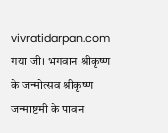vivratidarpan.com गया जी। भगवान श्रीकृष्ण के जन्मोत्सव श्रीकृष्ण जन्माष्टमी के पावन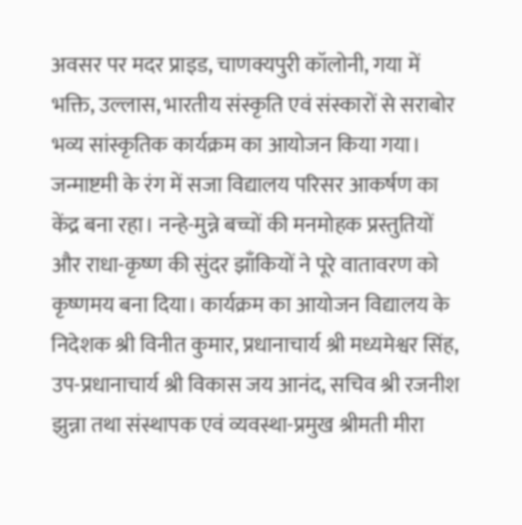अवसर पर मदर प्राइड, चाणक्यपुरी कॉलोनी, गया में भक्ति, उल्लास, भारतीय संस्कृति एवं संस्कारों से सराबोर भव्य सांस्कृतिक कार्यक्रम का आयोजन किया गया। जन्माष्टमी के रंग में सजा विद्यालय परिसर आकर्षण का केंद्र बना रहा। नन्हे-मुन्ने बच्चों की मनमोहक प्रस्तुतियों और राधा-कृष्ण की सुंदर झाँकियों ने पूरे वातावरण को कृष्णमय बना दिया। कार्यक्रम का आयोजन विद्यालय के निदेशक श्री विनीत कुमार, प्रधानाचार्य श्री मध्यमेश्वर सिंह, उप-प्रधानाचार्य श्री विकास जय आनंद, सचिव श्री रजनीश झुन्ना तथा संस्थापक एवं व्यवस्था-प्रमुख श्रीमती मीरा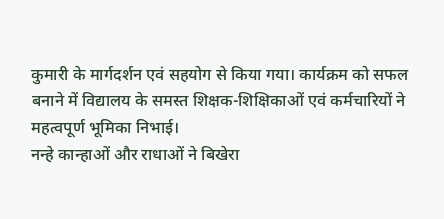कुमारी के मार्गदर्शन एवं सहयोग से किया गया। कार्यक्रम को सफल बनाने में विद्यालय के समस्त शिक्षक-शिक्षिकाओं एवं कर्मचारियों ने महत्वपूर्ण भूमिका निभाई।
नन्हे कान्हाओं और राधाओं ने बिखेरा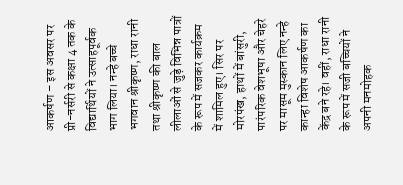आकर्षण – इस अवसर पर प्री-नर्सरी से कक्षा 4 तक के विद्यार्थियों ने उत्साहपूर्वक भाग लिया। नन्हे बच्चे भगवान श्रीकृष्ण, राधा रानी तथा श्रीकृष्ण की बाल लीलाओं से जुड़े विभिन्न पात्रों के रूप में सजकर कार्यक्रम में शामिल हुए। सिर पर मोरपंख, हाथों में बांसुरी, पारंपरिक वेशभूषा और चेहरे पर मासूम मुस्कान लिए नन्हे कान्हा विशेष आकर्षण का केंद्र बने रहे। वहीं, राधा रानी के रूप में सजी बच्चियों ने अपनी मनमोहक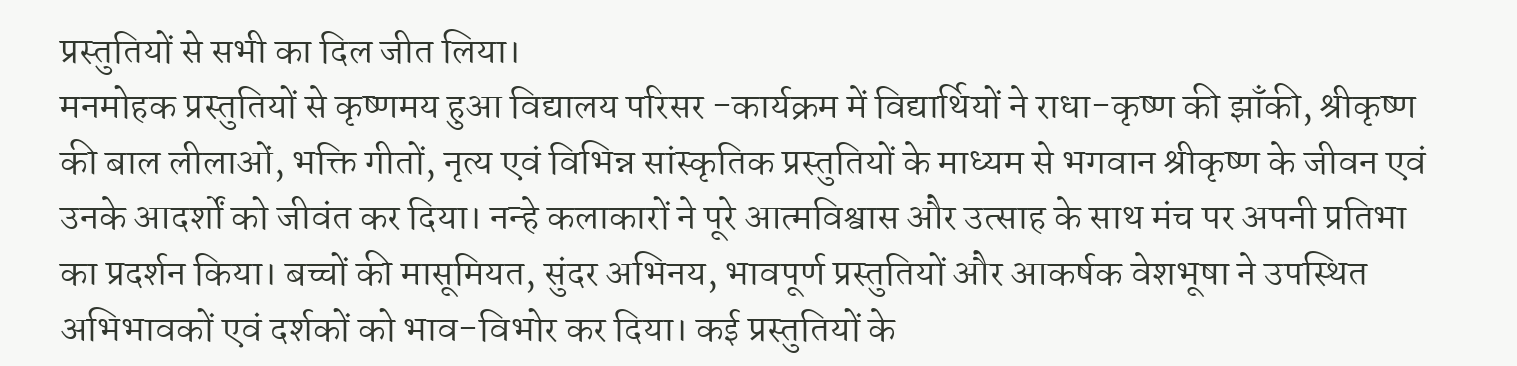प्रस्तुतियों से सभी का दिल जीत लिया।
मनमोहक प्रस्तुतियों से कृष्णमय हुआ विद्यालय परिसर -कार्यक्रम में विद्यार्थियों ने राधा-कृष्ण की झाँकी, श्रीकृष्ण की बाल लीलाओं, भक्ति गीतों, नृत्य एवं विभिन्न सांस्कृतिक प्रस्तुतियों के माध्यम से भगवान श्रीकृष्ण के जीवन एवं उनके आदर्शों को जीवंत कर दिया। नन्हे कलाकारों ने पूरे आत्मविश्वास और उत्साह के साथ मंच पर अपनी प्रतिभा का प्रदर्शन किया। बच्चों की मासूमियत, सुंदर अभिनय, भावपूर्ण प्रस्तुतियों और आकर्षक वेशभूषा ने उपस्थित अभिभावकों एवं दर्शकों को भाव-विभोर कर दिया। कई प्रस्तुतियों के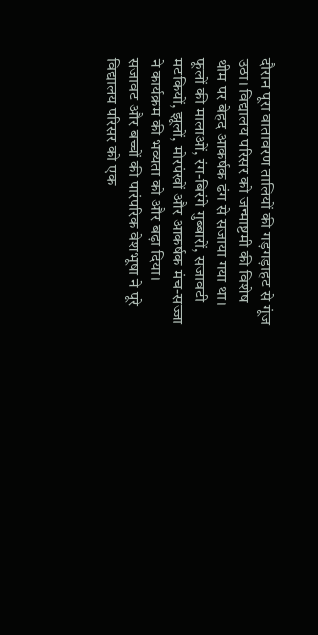दौरान पूरा वातावरण तालियों की गड़गड़ाहट से गूंज उठा। विद्यालय परिसर को जन्माष्टमी की विशेष थीम पर बेहद आकर्षक ढंग से सजाया गया था। फूलों की मालाओं, रंग-बिरंगे गुब्बारों, सजावटी मटकियों, झूलों, मोरपंखों और आकर्षक मंच-सज्जा ने कार्यक्रम की भव्यता को और बढ़ा दिया। सजावट और बच्चों की पारंपरिक वेशभूषा ने पूरे विद्यालय परिसर को एक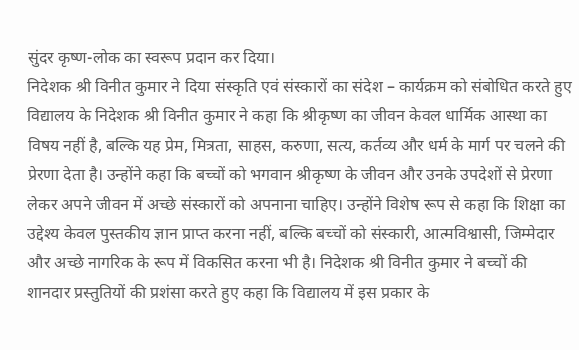सुंदर कृष्ण-लोक का स्वरूप प्रदान कर दिया।
निदेशक श्री विनीत कुमार ने दिया संस्कृति एवं संस्कारों का संदेश – कार्यक्रम को संबोधित करते हुए विद्यालय के निदेशक श्री विनीत कुमार ने कहा कि श्रीकृष्ण का जीवन केवल धार्मिक आस्था का विषय नहीं है, बल्कि यह प्रेम, मित्रता, साहस, करुणा, सत्य, कर्तव्य और धर्म के मार्ग पर चलने की प्रेरणा देता है। उन्होंने कहा कि बच्चों को भगवान श्रीकृष्ण के जीवन और उनके उपदेशों से प्रेरणा लेकर अपने जीवन में अच्छे संस्कारों को अपनाना चाहिए। उन्होंने विशेष रूप से कहा कि शिक्षा का उद्देश्य केवल पुस्तकीय ज्ञान प्राप्त करना नहीं, बल्कि बच्चों को संस्कारी, आत्मविश्वासी, जिम्मेदार और अच्छे नागरिक के रूप में विकसित करना भी है। निदेशक श्री विनीत कुमार ने बच्चों की शानदार प्रस्तुतियों की प्रशंसा करते हुए कहा कि विद्यालय में इस प्रकार के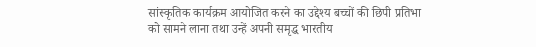सांस्कृतिक कार्यक्रम आयोजित करने का उद्देश्य बच्चों की छिपी प्रतिभा को सामने लाना तथा उन्हें अपनी समृद्ध भारतीय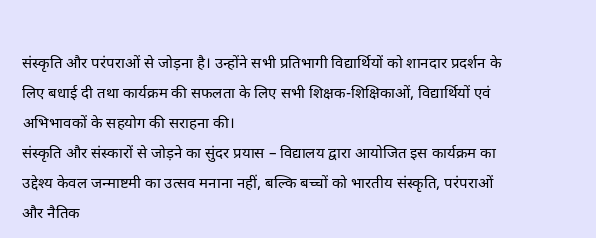संस्कृति और परंपराओं से जोड़ना है। उन्होंने सभी प्रतिभागी विद्यार्थियों को शानदार प्रदर्शन के लिए बधाई दी तथा कार्यक्रम की सफलता के लिए सभी शिक्षक-शिक्षिकाओं, विद्यार्थियों एवं अभिभावकों के सहयोग की सराहना की।
संस्कृति और संस्कारों से जोड़ने का सुंदर प्रयास – विद्यालय द्वारा आयोजित इस कार्यक्रम का उद्देश्य केवल जन्माष्टमी का उत्सव मनाना नहीं, बल्कि बच्चों को भारतीय संस्कृति, परंपराओं और नैतिक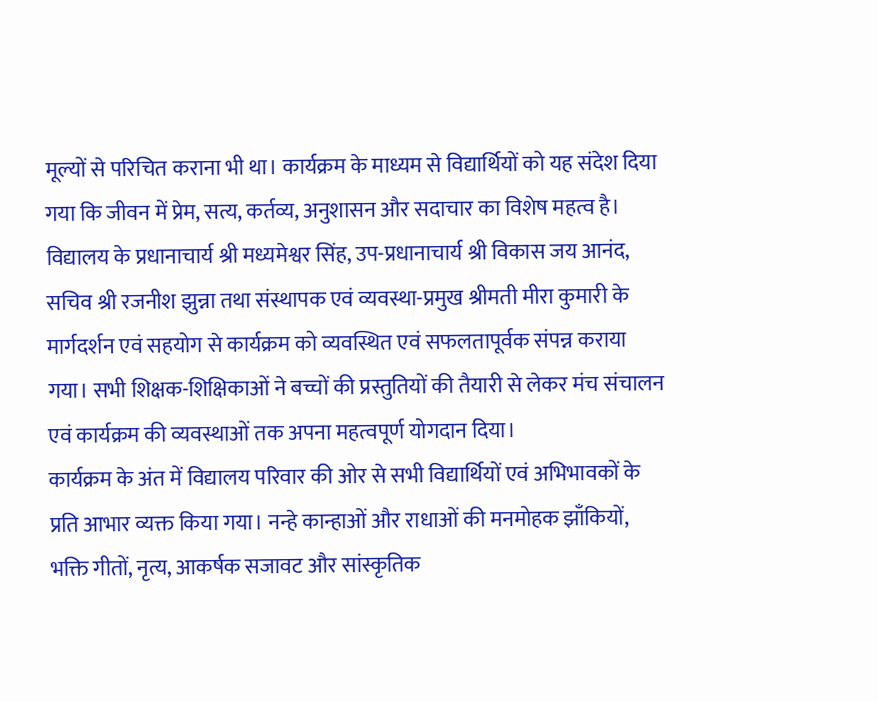मूल्यों से परिचित कराना भी था। कार्यक्रम के माध्यम से विद्यार्थियों को यह संदेश दिया गया कि जीवन में प्रेम, सत्य, कर्तव्य, अनुशासन और सदाचार का विशेष महत्व है। विद्यालय के प्रधानाचार्य श्री मध्यमेश्वर सिंह, उप-प्रधानाचार्य श्री विकास जय आनंद, सचिव श्री रजनीश झुन्ना तथा संस्थापक एवं व्यवस्था-प्रमुख श्रीमती मीरा कुमारी के मार्गदर्शन एवं सहयोग से कार्यक्रम को व्यवस्थित एवं सफलतापूर्वक संपन्न कराया गया। सभी शिक्षक-शिक्षिकाओं ने बच्चों की प्रस्तुतियों की तैयारी से लेकर मंच संचालन एवं कार्यक्रम की व्यवस्थाओं तक अपना महत्वपूर्ण योगदान दिया।
कार्यक्रम के अंत में विद्यालय परिवार की ओर से सभी विद्यार्थियों एवं अभिभावकों के प्रति आभार व्यक्त किया गया। नन्हे कान्हाओं और राधाओं की मनमोहक झाँकियों, भक्ति गीतों, नृत्य, आकर्षक सजावट और सांस्कृतिक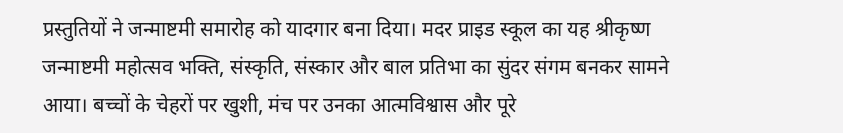प्रस्तुतियों ने जन्माष्टमी समारोह को यादगार बना दिया। मदर प्राइड स्कूल का यह श्रीकृष्ण जन्माष्टमी महोत्सव भक्ति, संस्कृति, संस्कार और बाल प्रतिभा का सुंदर संगम बनकर सामने आया। बच्चों के चेहरों पर खुशी, मंच पर उनका आत्मविश्वास और पूरे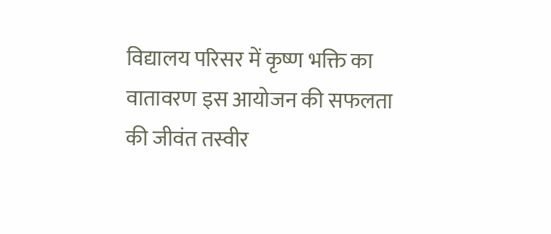विद्यालय परिसर में कृष्ण भक्ति का वातावरण इस आयोजन की सफलता की जीवंत तस्वीर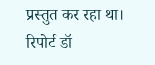प्रस्तुत कर रहा था। रिपोर्ट डॉ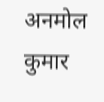अनमोल कुमार